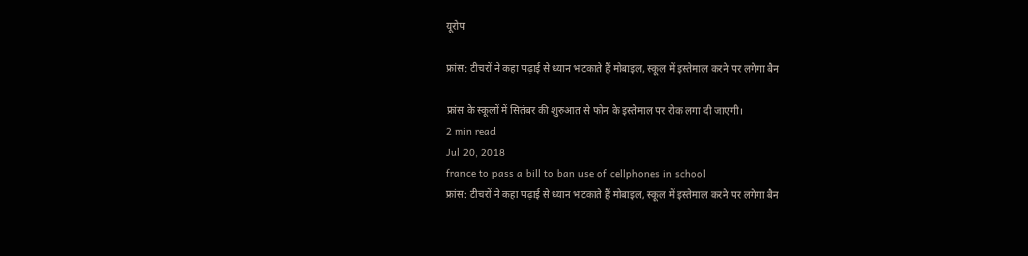यूरोप

फ्रांस: टीचरों ने कहा पढ़ाई से ध्यान भटकाते हैं मोबाइल, स्कूल में इस्तेमाल करने पर लगेगा बैन

फ्रांस के स्कूलों में सितंबर की शुरुआत से फोन के इस्तेमाल पर रोक लगा दी जाएगी।
2 min read
Jul 20, 2018
france to pass a bill to ban use of cellphones in school
फ्रांस: टीचरों ने कहा पढ़ाई से ध्यान भटकाते हैं मोबाइल, स्कूल में इस्तेमाल करने पर लगेगा बैन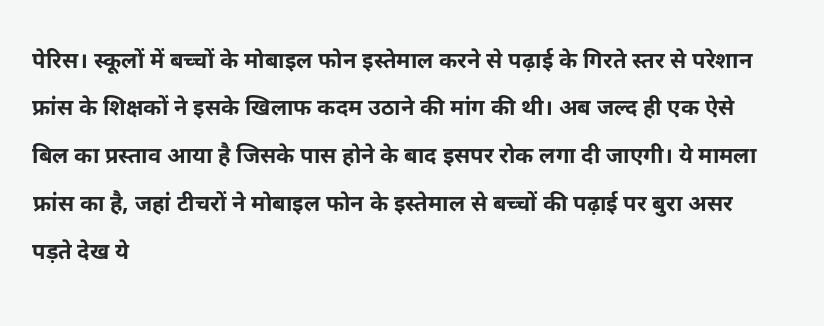पेरिस। स्कूलों में बच्चों के मोबाइल फोन इस्तेमाल करने से पढ़ाई के गिरते स्तर से परेशान फ्रांस के शिक्षकों ने इसके खिलाफ कदम उठाने की मांग की थी। अब जल्द ही एक ऐसे बिल का प्रस्ताव आया है जिसके पास होने के बाद इसपर रोक लगा दी जाएगी। ये मामला फ्रांस का है, जहां टीचरों ने मोबाइल फोन के इस्तेमाल से बच्चों की पढ़ाई पर बुरा असर पड़ते देख ये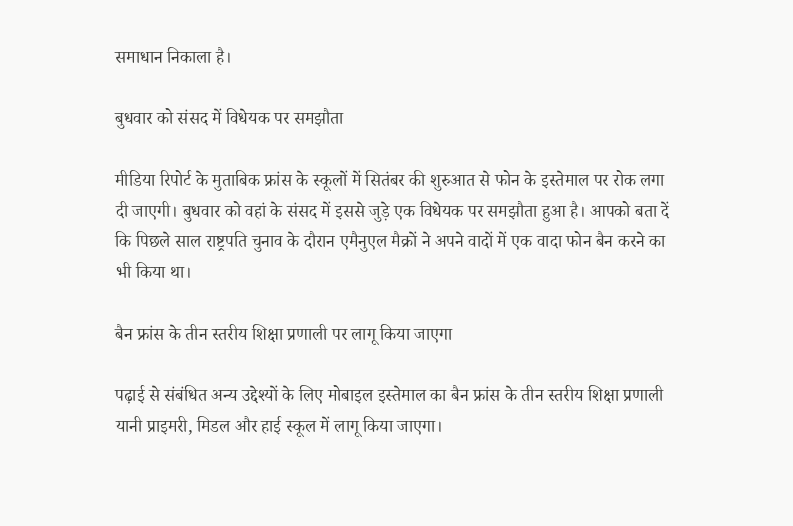समाधान निकाला है।

बुधवार को संसद में विधेयक पर समझौता

मीडिया रिपोर्ट के मुताबिक फ्रांस के स्कूलों में सितंबर की शुरुआत से फोन के इस्तेमाल पर रोक लगा दी जाएगी। बुधवार को वहां के संसद में इससे जुड़े एक विधेयक पर समझौता हुआ है। आपको बता दें कि पिछले साल राष्ट्रपति चुनाव के दौरान एमैनुएल मैक्रों ने अपने वादों में एक वादा फोन बैन करने का भी किया था।

बैन फ्रांस के तीन स्तरीय शिक्षा प्रणाली पर लागू किया जाएगा

पढ़ाई से संबंधित अन्य उद्देश्यों के लिए मोबाइल इस्तेमाल का बैन फ्रांस के तीन स्तरीय शिक्षा प्रणाली यानी प्राइमरी, मिडल और हाई स्कूल में लागू किया जाएगा।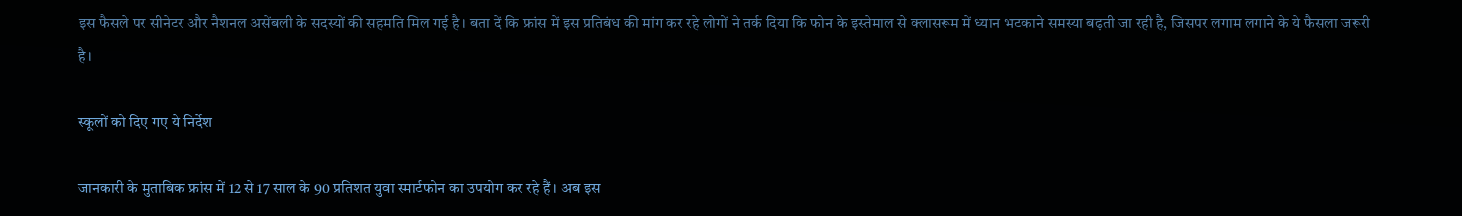इस फैसले पर सीनेटर और नैशनल असेंबली के सदस्यों की सहमति मिल गई है। बता दें कि फ्रांस में इस प्रतिबंध की मांग कर रहे लोगों ने तर्क दिया कि फोन के इस्तेमाल से क्लासरूम में ध्यान भटकाने समस्या बढ़ती जा रही है, जिसपर लगाम लगाने के ये फैसला जरूरी है।

स्कूलों को दिए गए ये निर्देश

जानकारी के मुताबिक फ्रांस में 12 से 17 साल के 90 प्रतिशत युवा स्मार्टफोन का उपयोग कर रहे हैं। अब इस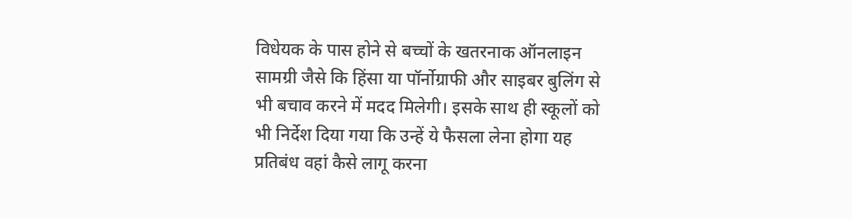विधेयक के पास होने से बच्चों के खतरनाक ऑनलाइन सामग्री जैसे कि हिंसा या पॉर्नोग्राफी और साइबर बुलिंग से भी बचाव करने में मदद मिलेगी। इसके साथ ही स्कूलों को भी निर्देश दिया गया कि उन्हें ये फैसला लेना होगा यह प्रतिबंध वहां कैसे लागू करना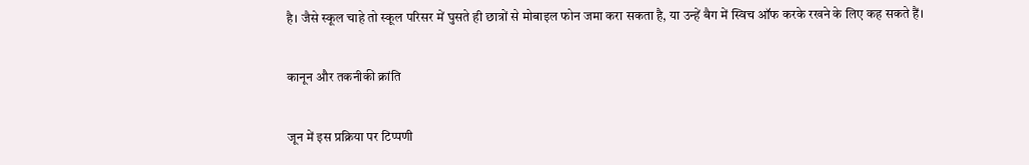है। जैसे स्कूल चाहे तो स्कूल परिसर में घुसते ही छात्रों से मोबाइल फोन जमा करा सकता है, या उन्हें बैग में स्विच ऑफ करके रखने के लिए कह सकते हैं।

कानून और तकनीकी क्रांति

जून में इस प्रक्रिया पर टिप्पणी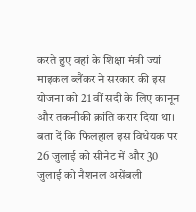करते हुए वहां के शिक्षा मंत्री ज्यां माइकल ब्लैंकर ने सरकार की इस योजना को 21 वीं सदी के लिए कानून और तकनीकी क्रांति करार दिया था। बता दें कि फिलहाल इस विधेयक पर 26 जुलाई को सीनेट में और 30 जुलाई को नैशनल असेंबली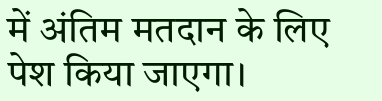में अंतिम मतदान के लिए पेश किया जाएगा।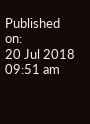Published on:
20 Jul 2018 09:51 am